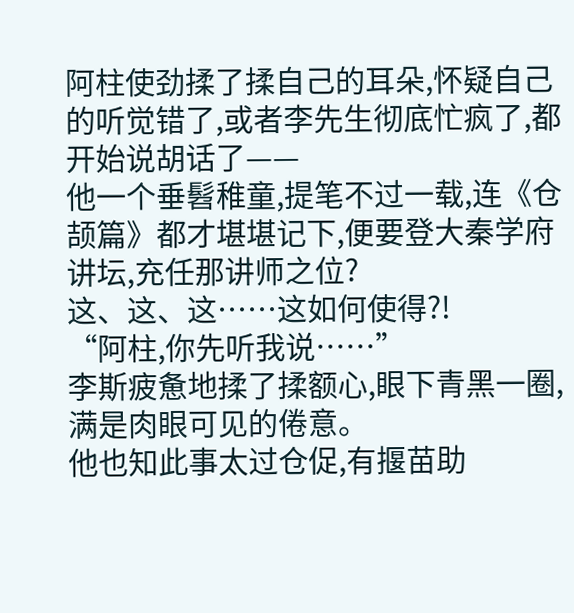阿柱使劲揉了揉自己的耳朵,怀疑自己的听觉错了,或者李先生彻底忙疯了,都开始说胡话了——
他一个垂髫稚童,提笔不过一载,连《仓颉篇》都才堪堪记下,便要登大秦学府讲坛,充任那讲师之位?
这、这、这……这如何使得?!
“阿柱,你先听我说……”
李斯疲惫地揉了揉额心,眼下青黑一圈,满是肉眼可见的倦意。
他也知此事太过仓促,有揠苗助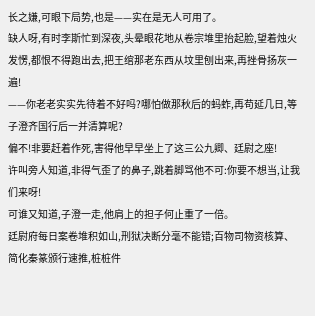长之嫌,可眼下局势,也是——实在是无人可用了。
缺人呀,有时李斯忙到深夜,头晕眼花地从卷宗堆里抬起脸,望着烛火发愣,都恨不得跑出去,把王绾那老东西从坟里刨出来,再挫骨扬灰一遍!
——你老老实实先待着不好吗?哪怕做那秋后的蚂蚱,再苟延几日,等子澄齐国行后一并清算呢?
偏不!非要赶着作死,害得他早早坐上了这三公九卿、廷尉之座!
许叫旁人知道,非得气歪了的鼻子,跳着脚骂他不可:你要不想当,让我们来呀!
可谁又知道,子澄一走,他肩上的担子何止重了一倍。
廷尉府每日案卷堆积如山,刑狱决断分毫不能错;百物司物资核算、简化秦篆颁行速推,桩桩件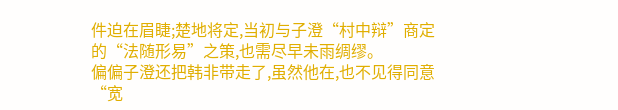件迫在眉睫;楚地将定,当初与子澄“村中辩”商定的“法随形易”之策,也需尽早未雨绸缪。
偏偏子澄还把韩非带走了,虽然他在,也不见得同意“宽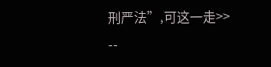刑严法”,可这一走>> --